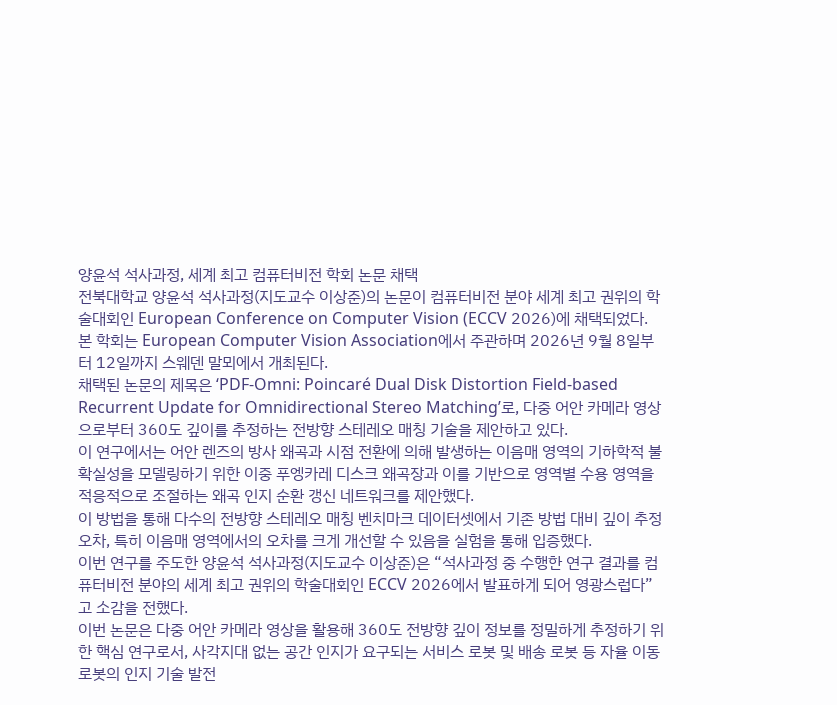양윤석 석사과정, 세계 최고 컴퓨터비전 학회 논문 채택
전북대학교 양윤석 석사과정(지도교수 이상준)의 논문이 컴퓨터비전 분야 세계 최고 권위의 학술대회인 European Conference on Computer Vision (ECCV 2026)에 채택되었다. 본 학회는 European Computer Vision Association에서 주관하며 2026년 9월 8일부터 12일까지 스웨덴 말뫼에서 개최된다.
채택된 논문의 제목은 ‘PDF-Omni: Poincaré Dual Disk Distortion Field-based Recurrent Update for Omnidirectional Stereo Matching’로, 다중 어안 카메라 영상으로부터 360도 깊이를 추정하는 전방향 스테레오 매칭 기술을 제안하고 있다.
이 연구에서는 어안 렌즈의 방사 왜곡과 시점 전환에 의해 발생하는 이음매 영역의 기하학적 불확실성을 모델링하기 위한 이중 푸엥카레 디스크 왜곡장과 이를 기반으로 영역별 수용 영역을 적응적으로 조절하는 왜곡 인지 순환 갱신 네트워크를 제안했다.
이 방법을 통해 다수의 전방향 스테레오 매칭 벤치마크 데이터셋에서 기존 방법 대비 깊이 추정 오차, 특히 이음매 영역에서의 오차를 크게 개선할 수 있음을 실험을 통해 입증했다.
이번 연구를 주도한 양윤석 석사과정(지도교수 이상준)은 “석사과정 중 수행한 연구 결과를 컴퓨터비전 분야의 세계 최고 권위의 학술대회인 ECCV 2026에서 발표하게 되어 영광스럽다”고 소감을 전했다.
이번 논문은 다중 어안 카메라 영상을 활용해 360도 전방향 깊이 정보를 정밀하게 추정하기 위한 핵심 연구로서, 사각지대 없는 공간 인지가 요구되는 서비스 로봇 및 배송 로봇 등 자율 이동 로봇의 인지 기술 발전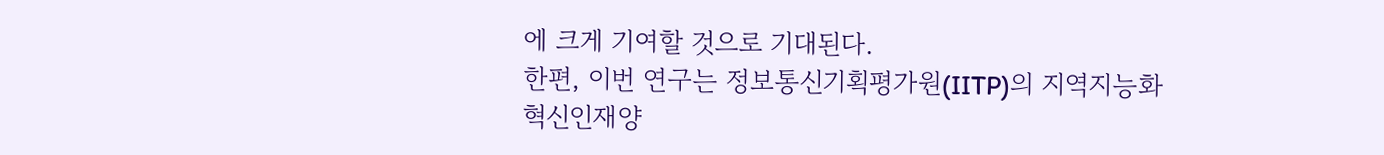에 크게 기여할 것으로 기대된다.
한편, 이번 연구는 정보통신기획평가원(IITP)의 지역지능화혁신인재양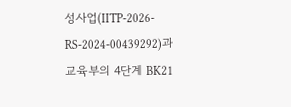성사업(IITP-2026-RS-2024-00439292)과 교육부의 4단계 BK21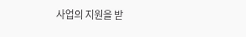사업의 지원을 받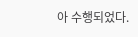아 수행되었다.